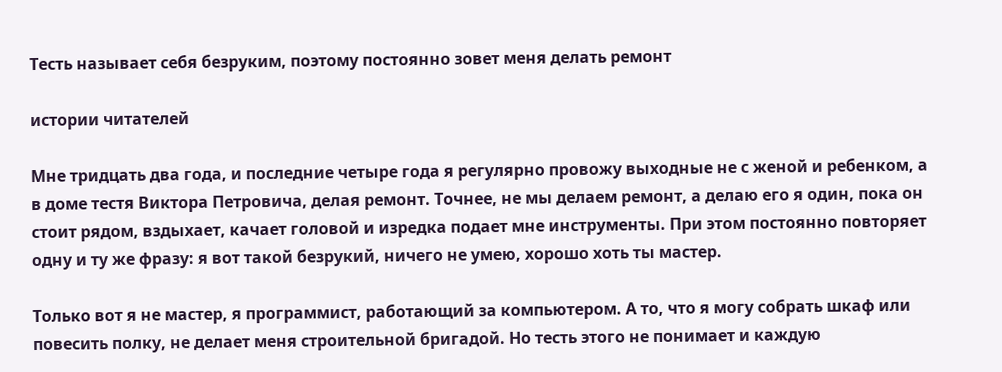Тесть называет себя безруким, поэтому постоянно зовет меня делать ремонт

истории читателей

Мне тридцать два года, и последние четыре года я регулярно провожу выходные не с женой и ребенком, а в доме тестя Виктора Петровича, делая ремонт. Точнее, не мы делаем ремонт, а делаю его я один, пока он стоит рядом, вздыхает, качает головой и изредка подает мне инструменты. При этом постоянно повторяет одну и ту же фразу: я вот такой безрукий, ничего не умею, хорошо хоть ты мастер.

Только вот я не мастер, я программист, работающий за компьютером. А то, что я могу собрать шкаф или повесить полку, не делает меня строительной бригадой. Но тесть этого не понимает и каждую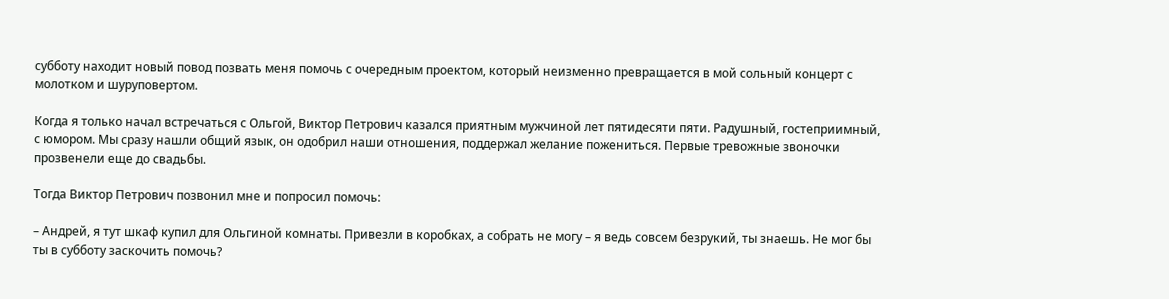субботу находит новый повод позвать меня помочь с очередным проектом, который неизменно превращается в мой сольный концерт с молотком и шуруповертом.

Когда я только начал встречаться с Ольгой, Виктор Петрович казался приятным мужчиной лет пятидесяти пяти. Радушный, гостеприимный, с юмором. Мы сразу нашли общий язык, он одобрил наши отношения, поддержал желание пожениться. Первые тревожные звоночки прозвенели еще до свадьбы.

Тогда Виктор Петрович позвонил мне и попросил помочь:

– Андрей, я тут шкаф купил для Ольгиной комнаты. Привезли в коробках, а собрать не могу – я ведь совсем безрукий, ты знаешь. Не мог бы ты в субботу заскочить помочь?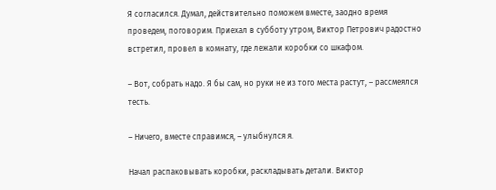Я согласился. Думал, действительно поможем вместе, заодно время проведем, поговорим. Приехал в субботу утром, Виктор Петрович радостно встретил, провел в комнату, где лежали коробки со шкафом.

– Вот, собрать надо. Я бы сам, но руки не из того места растут, – рассмеялся тесть.

– Ничего, вместе справимся, – улыбнулся я.

Начал распаковывать коробки, раскладывать детали. Виктор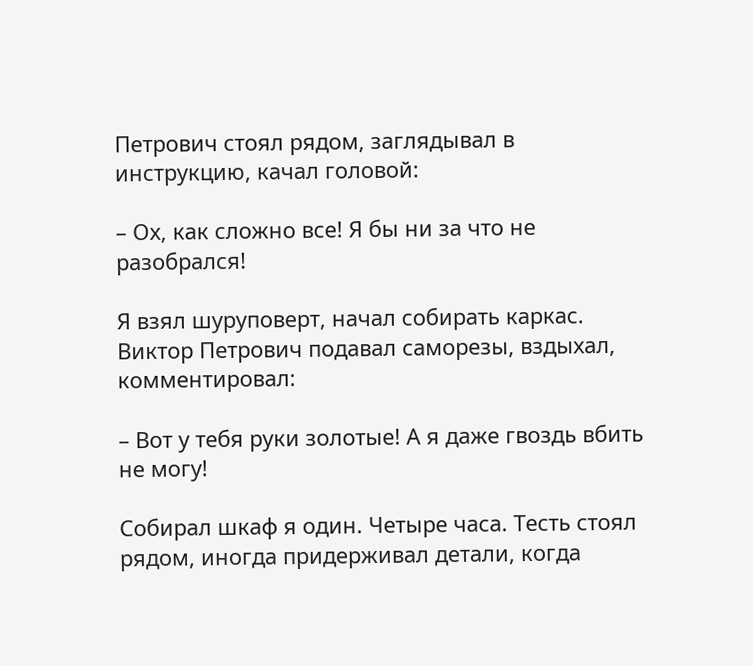Петрович стоял рядом, заглядывал в инструкцию, качал головой:

– Ох, как сложно все! Я бы ни за что не разобрался!

Я взял шуруповерт, начал собирать каркас. Виктор Петрович подавал саморезы, вздыхал, комментировал:

– Вот у тебя руки золотые! А я даже гвоздь вбить не могу!

Собирал шкаф я один. Четыре часа. Тесть стоял рядом, иногда придерживал детали, когда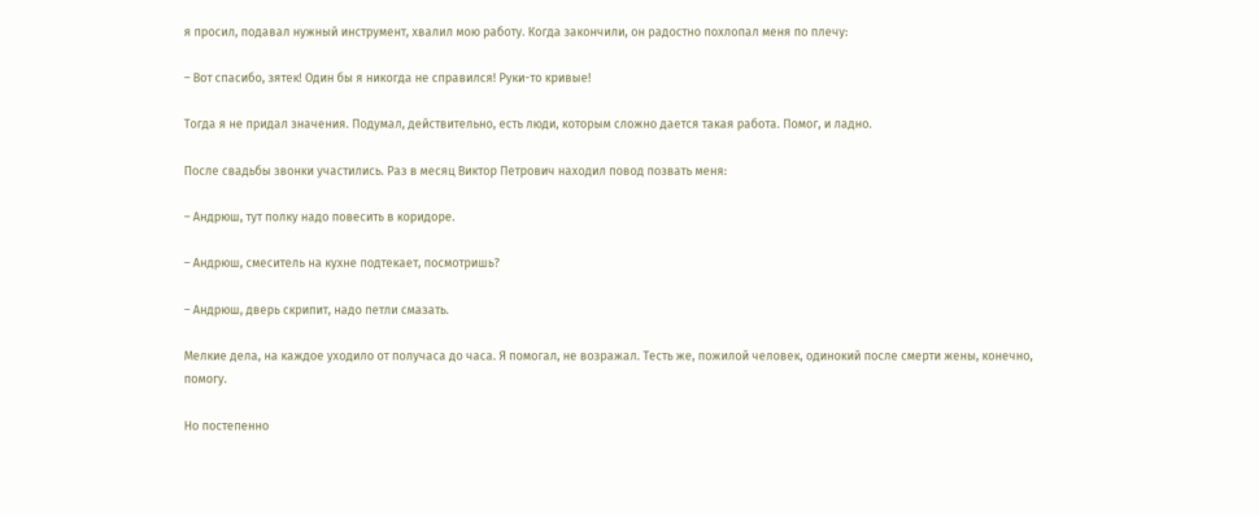я просил, подавал нужный инструмент, хвалил мою работу. Когда закончили, он радостно похлопал меня по плечу:

– Вот спасибо, зятек! Один бы я никогда не справился! Руки-то кривые!

Тогда я не придал значения. Подумал, действительно, есть люди, которым сложно дается такая работа. Помог, и ладно.

После свадьбы звонки участились. Раз в месяц Виктор Петрович находил повод позвать меня:

– Андрюш, тут полку надо повесить в коридоре.

– Андрюш, смеситель на кухне подтекает, посмотришь?

– Андрюш, дверь скрипит, надо петли смазать.

Мелкие дела, на каждое уходило от получаса до часа. Я помогал, не возражал. Тесть же, пожилой человек, одинокий после смерти жены, конечно, помогу.

Но постепенно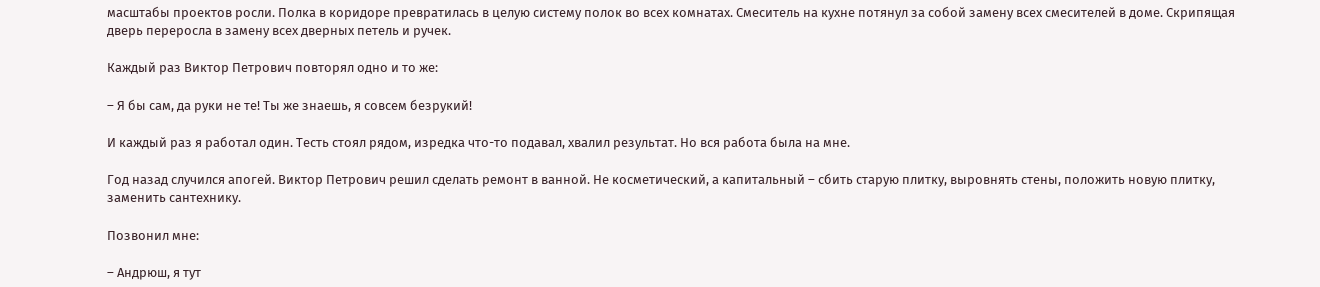масштабы проектов росли. Полка в коридоре превратилась в целую систему полок во всех комнатах. Смеситель на кухне потянул за собой замену всех смесителей в доме. Скрипящая дверь переросла в замену всех дверных петель и ручек.

Каждый раз Виктор Петрович повторял одно и то же:

– Я бы сам, да руки не те! Ты же знаешь, я совсем безрукий!

И каждый раз я работал один. Тесть стоял рядом, изредка что-то подавал, хвалил результат. Но вся работа была на мне.

Год назад случился апогей. Виктор Петрович решил сделать ремонт в ванной. Не косметический, а капитальный – сбить старую плитку, выровнять стены, положить новую плитку, заменить сантехнику.

Позвонил мне:

– Андрюш, я тут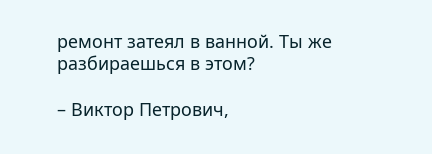ремонт затеял в ванной. Ты же разбираешься в этом?

– Виктор Петрович,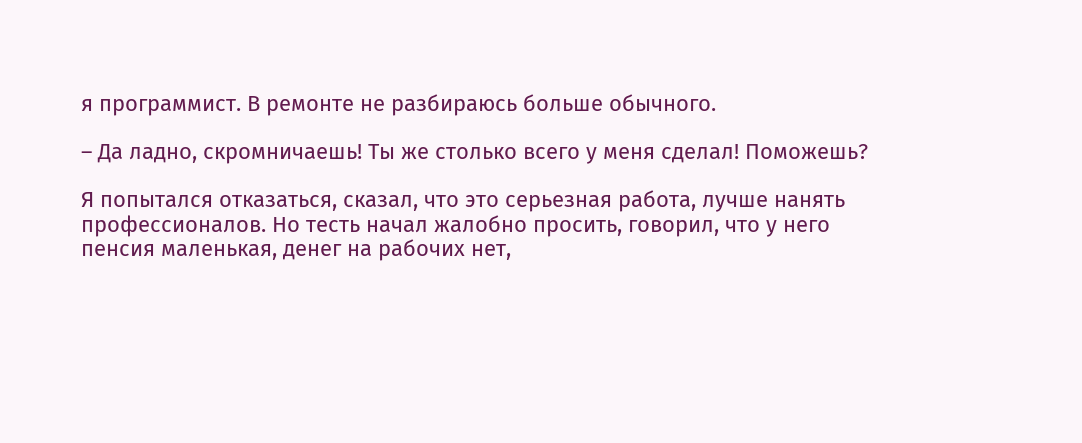я программист. В ремонте не разбираюсь больше обычного.

– Да ладно, скромничаешь! Ты же столько всего у меня сделал! Поможешь?

Я попытался отказаться, сказал, что это серьезная работа, лучше нанять профессионалов. Но тесть начал жалобно просить, говорил, что у него пенсия маленькая, денег на рабочих нет,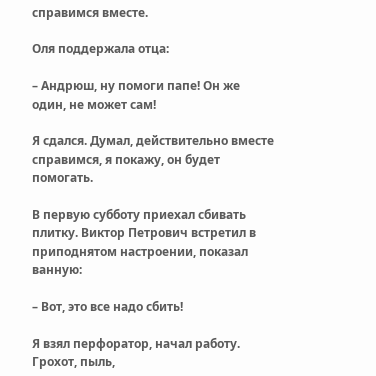справимся вместе.

Оля поддержала отца:

– Андрюш, ну помоги папе! Он же один, не может сам!

Я сдался. Думал, действительно вместе справимся, я покажу, он будет помогать.

В первую субботу приехал сбивать плитку. Виктор Петрович встретил в приподнятом настроении, показал ванную:

– Вот, это все надо сбить!

Я взял перфоратор, начал работу. Грохот, пыль,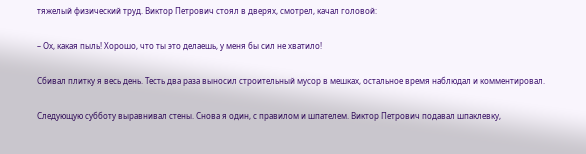тяжелый физический труд. Виктор Петрович стоял в дверях, смотрел, качал головой:

– Ох, какая пыль! Хорошо, что ты это делаешь, у меня бы сил не хватило!

Сбивал плитку я весь день. Тесть два раза выносил строительный мусор в мешках, остальное время наблюдал и комментировал.

Следующую субботу выравнивал стены. Снова я один, с правилом и шпателем. Виктор Петрович подавал шпаклевку,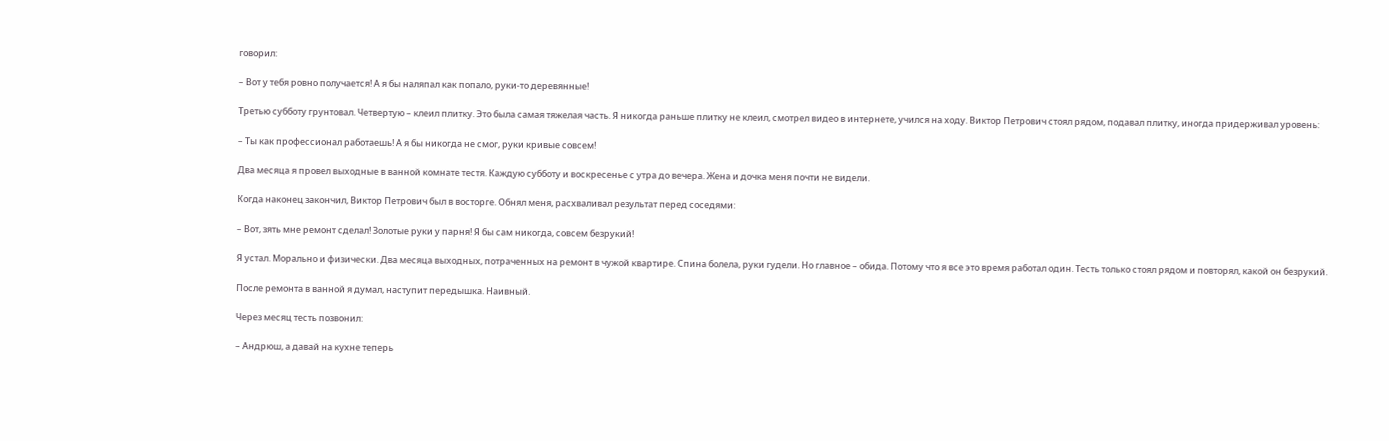говорил:

– Вот у тебя ровно получается! А я бы наляпал как попало, руки-то деревянные!

Третью субботу грунтовал. Четвертую – клеил плитку. Это была самая тяжелая часть. Я никогда раньше плитку не клеил, смотрел видео в интернете, учился на ходу. Виктор Петрович стоял рядом, подавал плитку, иногда придерживал уровень:

– Ты как профессионал работаешь! А я бы никогда не смог, руки кривые совсем!

Два месяца я провел выходные в ванной комнате тестя. Каждую субботу и воскресенье с утра до вечера. Жена и дочка меня почти не видели.

Когда наконец закончил, Виктор Петрович был в восторге. Обнял меня, расхваливал результат перед соседями:

– Вот, зять мне ремонт сделал! Золотые руки у парня! Я бы сам никогда, совсем безрукий!

Я устал. Морально и физически. Два месяца выходных, потраченных на ремонт в чужой квартире. Спина болела, руки гудели. Но главное – обида. Потому что я все это время работал один. Тесть только стоял рядом и повторял, какой он безрукий.

После ремонта в ванной я думал, наступит передышка. Наивный.

Через месяц тесть позвонил:

– Андрюш, а давай на кухне теперь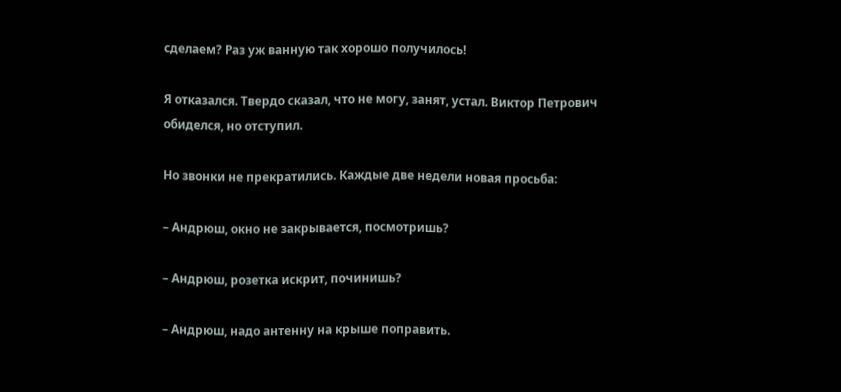сделаем? Раз уж ванную так хорошо получилось!

Я отказался. Твердо сказал, что не могу, занят, устал. Виктор Петрович обиделся, но отступил.

Но звонки не прекратились. Каждые две недели новая просьба:

– Андрюш, окно не закрывается, посмотришь?

– Андрюш, розетка искрит, починишь?

– Андрюш, надо антенну на крыше поправить.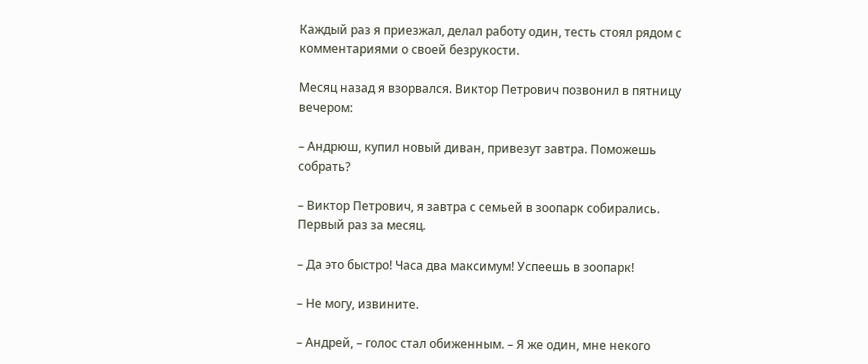Каждый раз я приезжал, делал работу один, тесть стоял рядом с комментариями о своей безрукости.

Месяц назад я взорвался. Виктор Петрович позвонил в пятницу вечером:

– Андрюш, купил новый диван, привезут завтра. Поможешь собрать?

– Виктор Петрович, я завтра с семьей в зоопарк собирались. Первый раз за месяц.

– Да это быстро! Часа два максимум! Успеешь в зоопарк!

– Не могу, извините.

– Андрей, – голос стал обиженным. – Я же один, мне некого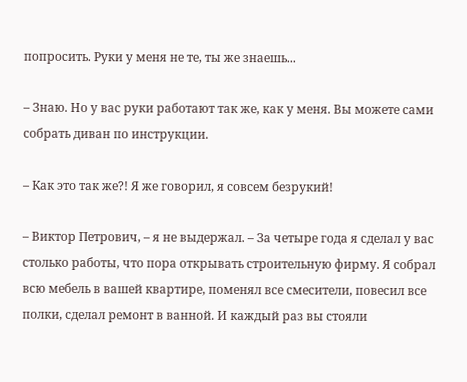попросить. Руки у меня не те, ты же знаешь...

– Знаю. Но у вас руки работают так же, как у меня. Вы можете сами собрать диван по инструкции.

– Как это так же?! Я же говорил, я совсем безрукий!

– Виктор Петрович, – я не выдержал. – За четыре года я сделал у вас столько работы, что пора открывать строительную фирму. Я собрал всю мебель в вашей квартире, поменял все смесители, повесил все полки, сделал ремонт в ванной. И каждый раз вы стояли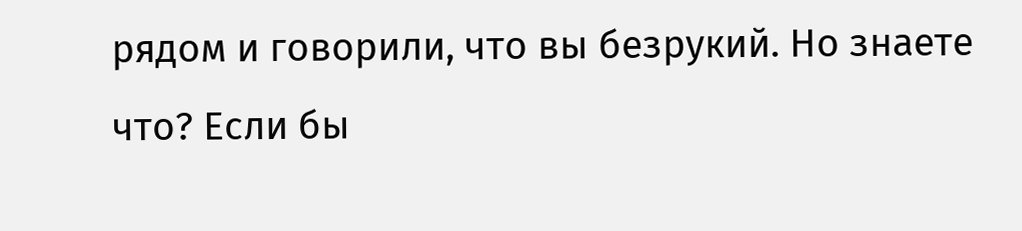рядом и говорили, что вы безрукий. Но знаете что? Если бы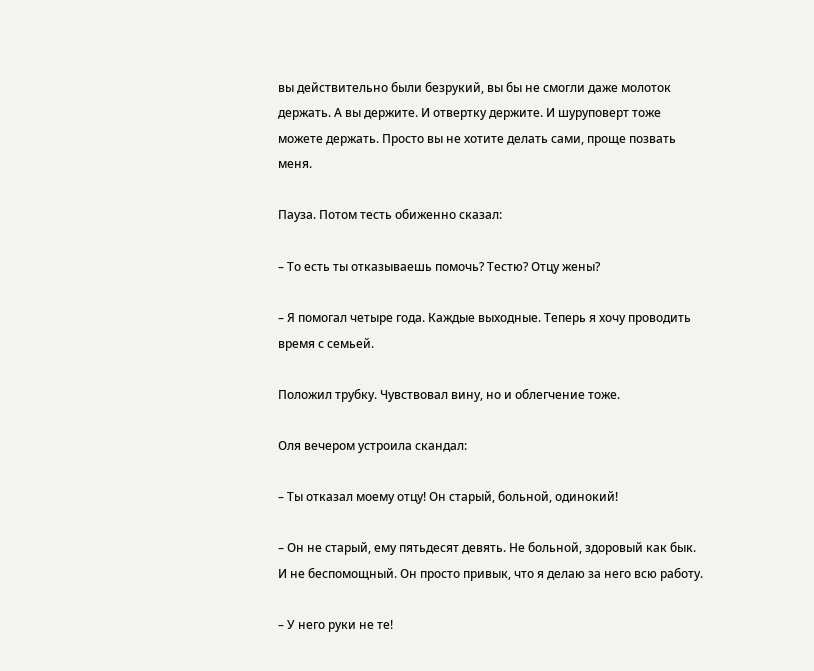вы действительно были безрукий, вы бы не смогли даже молоток держать. А вы держите. И отвертку держите. И шуруповерт тоже можете держать. Просто вы не хотите делать сами, проще позвать меня.

Пауза. Потом тесть обиженно сказал:

– То есть ты отказываешь помочь? Тестю? Отцу жены?

– Я помогал четыре года. Каждые выходные. Теперь я хочу проводить время с семьей.

Положил трубку. Чувствовал вину, но и облегчение тоже.

Оля вечером устроила скандал:

– Ты отказал моему отцу! Он старый, больной, одинокий!

– Он не старый, ему пятьдесят девять. Не больной, здоровый как бык. И не беспомощный. Он просто привык, что я делаю за него всю работу.

– У него руки не те!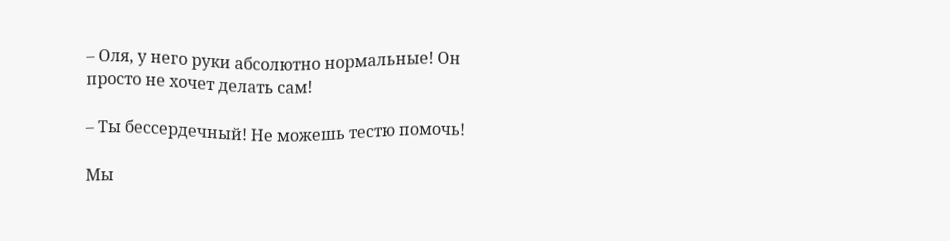– Оля, у него руки абсолютно нормальные! Он просто не хочет делать сам!

– Ты бессердечный! Не можешь тестю помочь!

Мы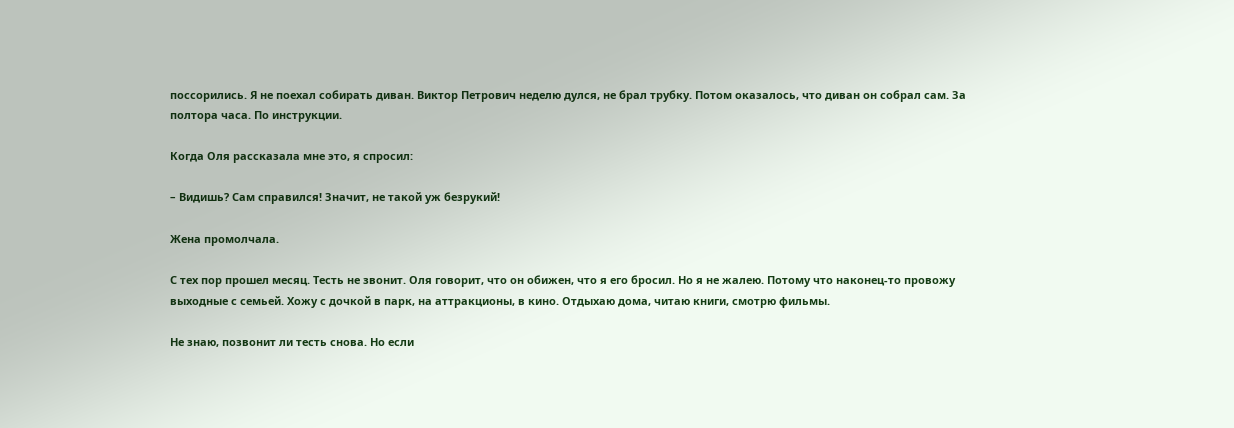поссорились. Я не поехал собирать диван. Виктор Петрович неделю дулся, не брал трубку. Потом оказалось, что диван он собрал сам. За полтора часа. По инструкции.

Когда Оля рассказала мне это, я спросил:

– Видишь? Сам справился! Значит, не такой уж безрукий!

Жена промолчала.

С тех пор прошел месяц. Тесть не звонит. Оля говорит, что он обижен, что я его бросил. Но я не жалею. Потому что наконец-то провожу выходные с семьей. Хожу с дочкой в парк, на аттракционы, в кино. Отдыхаю дома, читаю книги, смотрю фильмы.

Не знаю, позвонит ли тесть снова. Но если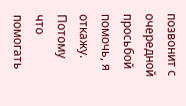позвонит с очередной просьбой помочь, я откажу. Потому что помогать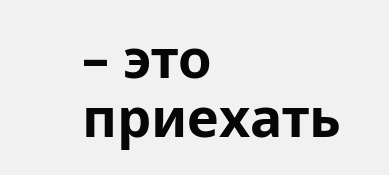– это приехать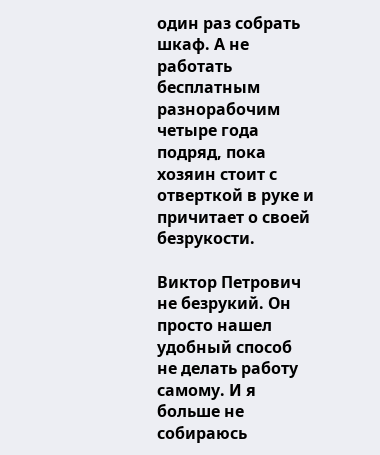один раз собрать шкаф. А не работать бесплатным разнорабочим четыре года подряд, пока хозяин стоит с отверткой в руке и причитает о своей безрукости.

Виктор Петрович не безрукий. Он просто нашел удобный способ не делать работу самому. И я больше не собираюсь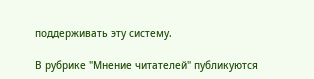поддерживать эту систему.

В рубрике "Мнение читателей" публикуются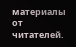материалы от читателей.